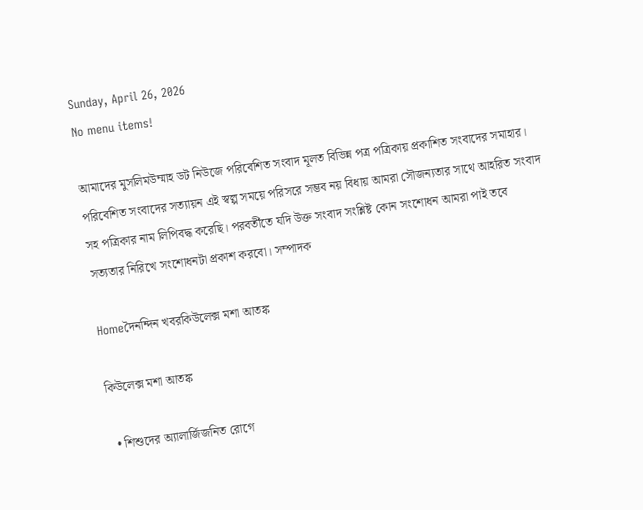Sunday, April 26, 2026
No menu items!

আমাদের মুসলিমউম্মাহ ডট নিউজে পরিবেশিত সংবাদ মূলত বিভিন্ন পত্র পত্রিকায় প্রকাশিত সংবাদের সমাহার। পরিবেশিত সংবাদের সত্যায়ন এই স্বল্প সময়ে পরিসরে সম্ভব নয় বিধায় আমরা সৌজন্যতার সাথে আহরিত সংবাদ সহ পত্রিকার নাম লিপিবদ্ধ করেছি। পরবর্তীতে যদি উক্ত সংবাদ সংশ্লিষ্ট কোন সংশোধন আমরা পাই তবে সত্যতার নিরিখে সংশোধনটা প্রকাশ করবো। সম্পাদক

Homeদৈনন্দিন খবরকিউলেক্স মশা আতঙ্ক

কিউলেক্স মশা আতঙ্ক

  • শিশুদের অ্যালার্জিজনিত রোগে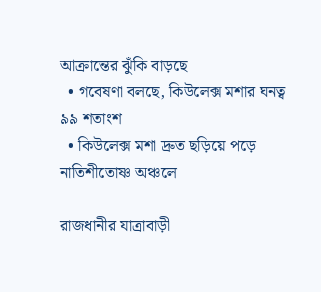আক্রান্তের ঝুঁকি বাড়ছে
  • গবেষণা বলছে, কিউলেক্স মশার ঘনত্ব ৯৯ শতাংশ
  • কিউলেক্স মশা দ্রুত ছড়িয়ে পড়ে নাতিশীতোষ্ণ অঞ্চলে

রাজধানীর যাত্রাবাড়ী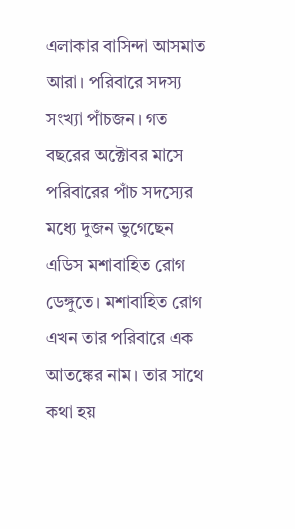এলাকার বাসিন্দা আসমাত আরা। পরিবারে সদস্য সংখ্যা পাঁচজন। গত বছরের অক্টোবর মাসে পরিবারের পাঁচ সদস্যের মধ্যে দুজন ভুগেছেন এডিস মশাবাহিত রোগ ডেঙ্গুতে। মশাবাহিত রোগ এখন তার পরিবারে এক আতঙ্কের নাম। তার সাথে কথা হয়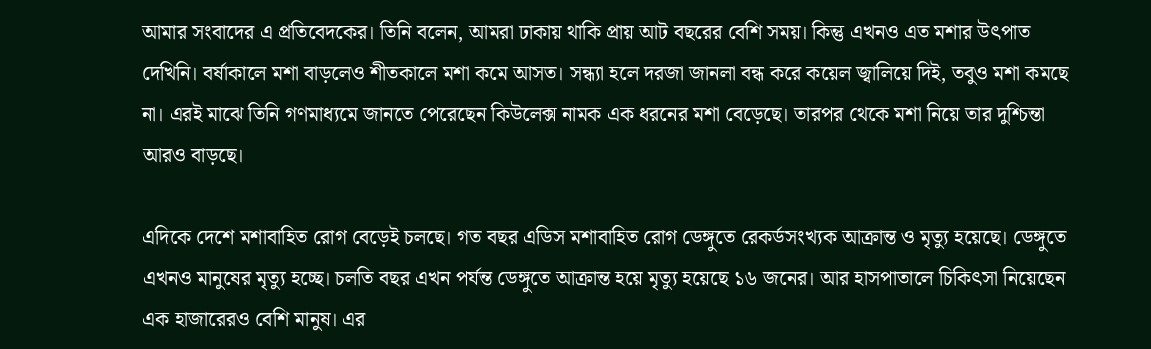আমার সংবাদের এ প্রতিবেদকের। তিনি বলেন, আমরা ঢাকায় থাকি প্রায় আট বছরের বেশি সময়। কিন্তু এখনও এত মশার উৎপাত দেখিনি। বর্ষাকালে মশা বাড়লেও শীতকালে মশা কমে আসত। সন্ধ্যা হলে দরজা জানলা বন্ধ করে কয়েল জ্বালিয়ে দিই, তবুও মশা কমছে না। এরই মাঝে তিনি গণমাধ্যমে জানতে পেরেছেন কিউলেক্স নামক এক ধরনের মশা বেড়েছে। তারপর থেকে মশা নিয়ে তার দুশ্চিন্তা আরও বাড়ছে।

এদিকে দেশে মশাবাহিত রোগ বেড়েই চলছে। গত বছর এডিস মশাবাহিত রোগ ডেঙ্গুতে রেকর্ডসংখ্যক আক্রান্ত ও মৃত্যু হয়েছে। ডেঙ্গুতে এখনও মানুষের মৃত্যু হচ্ছে। চলতি বছর এখন পর্যন্ত ডেঙ্গুতে আক্রান্ত হয়ে মৃত্যু হয়েছে ১৬ জনের। আর হাসপাতালে চিকিৎসা নিয়েছেন এক হাজারেরও বেশি মানুষ। এর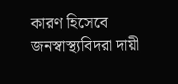কারণ হিসেবে জনস্বাস্থ্যবিদরা দায়ী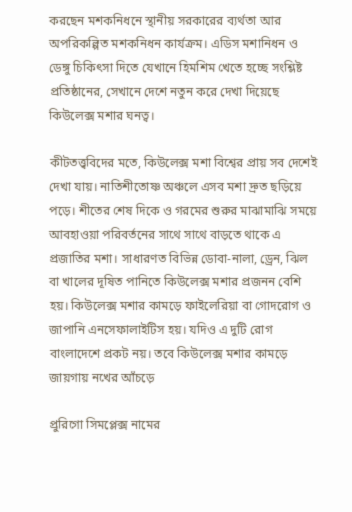করছেন মশকনিধনে স্থানীয় সরকারের ব্যর্থতা আর অপরিকল্পিত মশকনিধন কার্যক্রম। এডিস মশানিধন ও ডেঙ্গু চিকিৎসা দিতে যেখানে হিমশিম খেতে হচ্ছে সংশ্লিষ্ট প্রতিষ্ঠানের, সেখানে দেশে নতুন করে দেখা দিয়েছে কিউলেক্স মশার ঘনত্ব।

কীটতত্ত্ববিদের মতে, কিউলেক্স মশা বিশ্বের প্রায় সব দেশেই দেখা যায়। নাতিশীতোষ্ণ অঞ্চলে এসব মশা দ্রুত ছড়িয়ে পড়ে। শীতের শেষ দিকে ও গরমের শুরুর মাঝামাঝি সময়ে আবহাওয়া পরিবর্তনের সাথে সাথে বাড়তে থাকে এ প্রজাতির মশা। সাধারণত বিভিন্ন ডোবা-নালা, ড্রেন, ঝিল বা খালের দূষিত পানিতে কিউলেক্স মশার প্রজনন বেশি হয়। কিউলেক্স মশার কামড়ে ফাইলেরিয়া বা গোদরোগ ও জাপানি এনসেফালাইটিস হয়। যদিও এ দুটি রোগ বাংলাদেশে প্রকট নয়। তবে কিউলেক্স মশার কামড়ে জায়গায় নখের আঁচড়ে

প্রুরিগো সিমপ্লেক্স নামের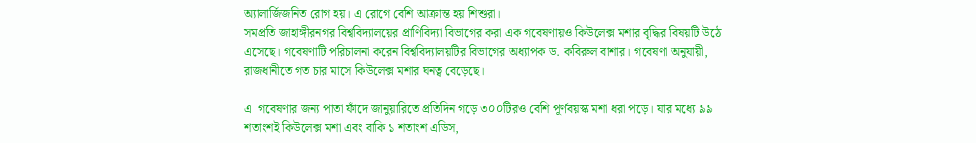অ্যালার্জিজনিত রোগ হয়। এ রোগে বেশি আক্রান্ত হয় শিশুরা।
সমপ্রতি জাহাঙ্গীরনগর বিশ্ববিদ্যালয়ের প্রাণিবিদ্যা বিভাগের করা এক গবেষণায়ও কিউলেক্স মশার বৃদ্ধির বিষয়টি উঠে এসেছে। গবেষণাটি পরিচালনা করেন বিশ্ববিদ্যালয়টির বিভাগের অধ্যাপক ড. কবিরুল বাশার। গবেষণা অনুযায়ী, রাজধানীতে গত চার মাসে কিউলেক্স মশার ঘনত্ব বেড়েছে।

এ  গবেষণার জন্য পাতা ফাঁদে জানুয়ারিতে প্রতিদিন গড়ে ৩০০টিরও বেশি পূর্ণবয়স্ক মশা ধরা পড়ে। যার মধ্যে ৯৯ শতাংশই কিউলেক্স মশা এবং বাকি ১ শতাংশ এডিস,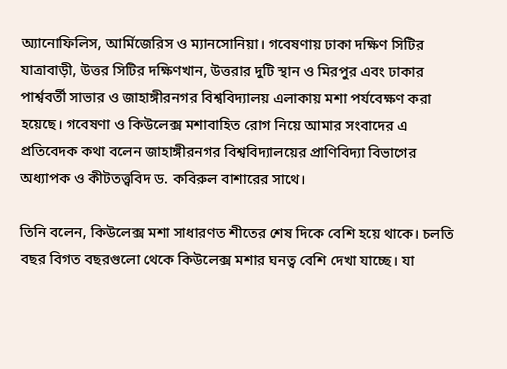অ্যানোফিলিস, আর্মিজেরিস ও ম্যানসোনিয়া। গবেষণায় ঢাকা দক্ষিণ সিটির যাত্রাবাড়ী, উত্তর সিটির দক্ষিণখান, উত্তরার দুটি স্থান ও মিরপুর এবং ঢাকার পার্শ্ববর্তী সাভার ও জাহাঙ্গীরনগর বিশ্ববিদ্যালয় এলাকায় মশা পর্যবেক্ষণ করা হয়েছে। গবেষণা ও কিউলেক্স মশাবাহিত রোগ নিয়ে আমার সংবাদের এ প্রতিবেদক কথা বলেন জাহাঙ্গীরনগর বিশ্ববিদ্যালয়ের প্রাণিবিদ্যা বিভাগের অধ্যাপক ও কীটতত্ত্ববিদ ড. কবিরুল বাশারের সাথে।

তিনি বলেন, কিউলেক্স মশা সাধারণত শীতের শেষ দিকে বেশি হয়ে থাকে। চলতি বছর বিগত বছরগুলো থেকে কিউলেক্স মশার ঘনত্ব বেশি দেখা যাচ্ছে। যা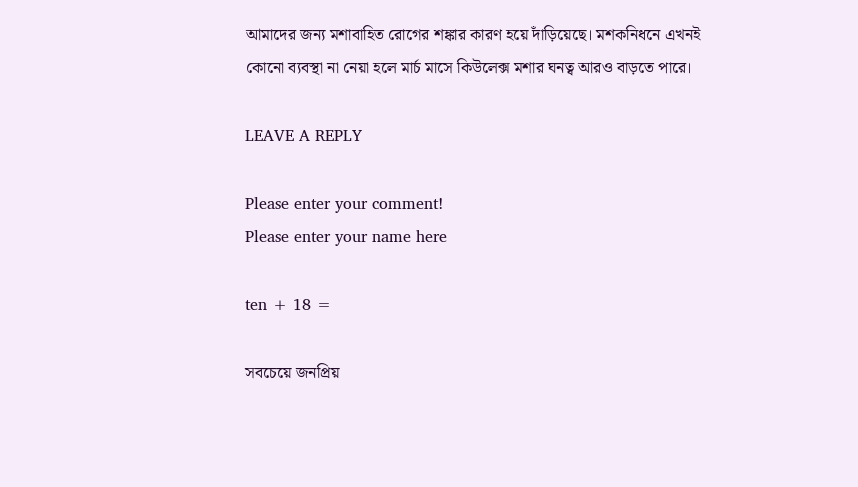আমাদের জন্য মশাবাহিত রোগের শঙ্কার কারণ হয়ে দাঁড়িয়েছে। মশকনিধনে এখনই কোনো ব্যবস্থা না নেয়া হলে মার্চ মাসে কিউলেক্স মশার ঘনত্ব আরও বাড়তে পারে।

LEAVE A REPLY

Please enter your comment!
Please enter your name here

ten + 18 =

সবচেয়ে জনপ্রিয়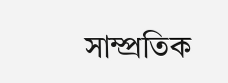সাম্প্রতিক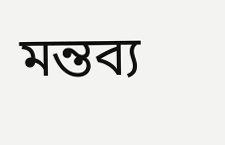মন্তব্য